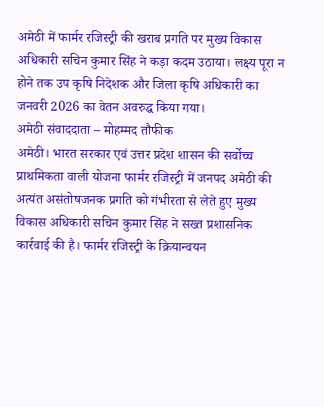अमेठी में फार्मर रजिस्ट्री की खराब प्रगति पर मुख्य विकास अधिकारी सचिन कुमार सिंह ने कड़ा कदम उठाया। लक्ष्य पूरा न होने तक उप कृषि निदेशक और जिला कृषि अधिकारी का जनवरी 2026 का वेतन अवरुद्ध किया गया।
अमेठी संवाददाता – मोहम्मद तौफीक
अमेठी। भारत सरकार एवं उत्तर प्रदेश शासन की सर्वोच्च प्राथमिकता वाली योजना फार्मर रजिस्ट्री में जनपद अमेठी की अत्यंत असंतोषजनक प्रगति को गंभीरता से लेते हुए मुख्य विकास अधिकारी सचिन कुमार सिंह ने सख्त प्रशासनिक कार्रवाई की है। फार्मर रजिस्ट्री के क्रियान्वयन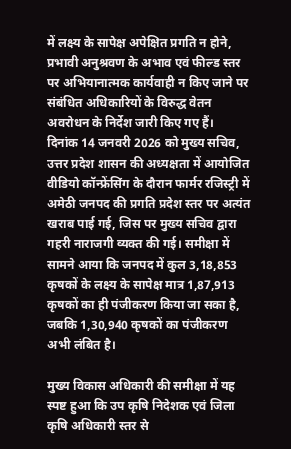में लक्ष्य के सापेक्ष अपेक्षित प्रगति न होने, प्रभावी अनुश्रवण के अभाव एवं फील्ड स्तर पर अभियानात्मक कार्यवाही न किए जाने पर संबंधित अधिकारियों के विरुद्ध वेतन अवरोधन के निर्देश जारी किए गए हैं।
दिनांक 14 जनवरी 2026 को मुख्य सचिव, उत्तर प्रदेश शासन की अध्यक्षता में आयोजित वीडियो कॉन्फ्रेंसिंग के दौरान फार्मर रजिस्ट्री में अमेठी जनपद की प्रगति प्रदेश स्तर पर अत्यंत खराब पाई गई, जिस पर मुख्य सचिव द्वारा गहरी नाराजगी व्यक्त की गई। समीक्षा में सामने आया कि जनपद में कुल 3,18,853 कृषकों के लक्ष्य के सापेक्ष मात्र 1,87,913 कृषकों का ही पंजीकरण किया जा सका है, जबकि 1,30,940 कृषकों का पंजीकरण अभी लंबित है।

मुख्य विकास अधिकारी की समीक्षा में यह स्पष्ट हुआ कि उप कृषि निदेशक एवं जिला कृषि अधिकारी स्तर से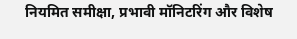नियमित समीक्षा, प्रभावी मॉनिटरिंग और विशेष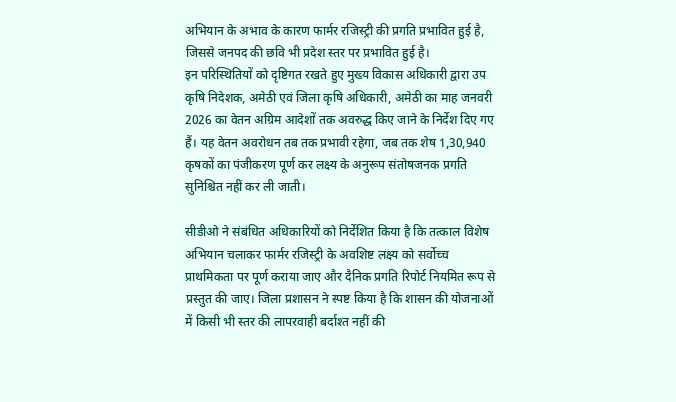अभियान के अभाव के कारण फार्मर रजिस्ट्री की प्रगति प्रभावित हुई है, जिससे जनपद की छवि भी प्रदेश स्तर पर प्रभावित हुई है।
इन परिस्थितियों को दृष्टिगत रखते हुए मुख्य विकास अधिकारी द्वारा उप कृषि निदेशक, अमेठी एवं जिला कृषि अधिकारी, अमेठी का माह जनवरी 2026 का वेतन अग्रिम आदेशों तक अवरुद्ध किए जाने के निर्देश दिए गए हैं। यह वेतन अवरोधन तब तक प्रभावी रहेगा, जब तक शेष 1,30,940 कृषकों का पंजीकरण पूर्ण कर लक्ष्य के अनुरूप संतोषजनक प्रगति सुनिश्चित नहीं कर ली जाती।

सीडीओ ने संबंधित अधिकारियों को निर्देशित किया है कि तत्काल विशेष अभियान चलाकर फार्मर रजिस्ट्री के अवशिष्ट लक्ष्य को सर्वोच्च प्राथमिकता पर पूर्ण कराया जाए और दैनिक प्रगति रिपोर्ट नियमित रूप से प्रस्तुत की जाए। जिला प्रशासन ने स्पष्ट किया है कि शासन की योजनाओं में किसी भी स्तर की लापरवाही बर्दाश्त नहीं की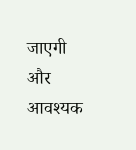जाएगी और आवश्यक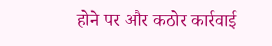होने पर और कठोर कार्रवाई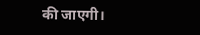की जाएगी।